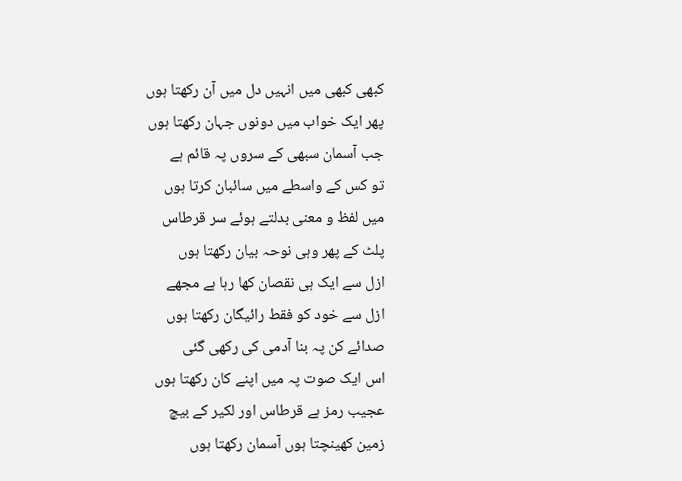کبھی کبھی میں انہیں دل میں آن رکھتا ہوں
پھر ایک خواب میں دونوں جہان رکھتا ہوں
جب آسمان سبھی کے سروں پہ قائم ہے
تو کس کے واسطے میں سائبان کرتا ہوں
میں لفظ و معنی بدلتے ہوئے سر قرطاس
پلٹ کے پھر وہی نوحہ بیان رکھتا ہوں
ازل سے ایک ہی نقصان کھا رہا ہے مجھے
ازل سے خود کو فقط رائیگان رکھتا ہوں
صدائے کن پہ بنا آدمی کی رکھی گئی
اس ایک صوت پہ میں اپنے کان رکھتا ہوں
عجیب رمز ہے قرطاس اور لکیر کے بیچ
زمین کھینچتا ہوں آسمان رکھتا ہوں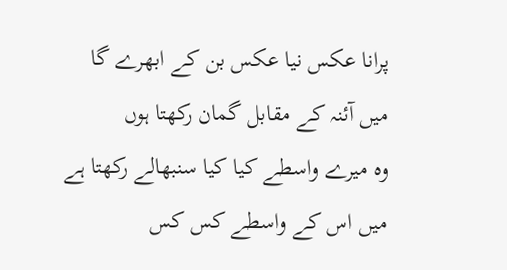پرانا عکس نیا عکس بن کے ابھرے گا
میں آئنہ کے مقابل گمان رکھتا ہوں
وہ میرے واسطے کیا کیا سنبھالے رکھتا ہے
میں اس کے واسطے کس کس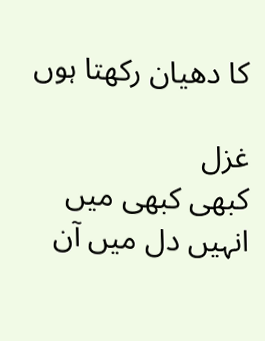کا دھیان رکھتا ہوں

غزل
کبھی کبھی میں انہیں دل میں آن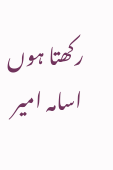رکھتا ہوں
اسامہ امیر